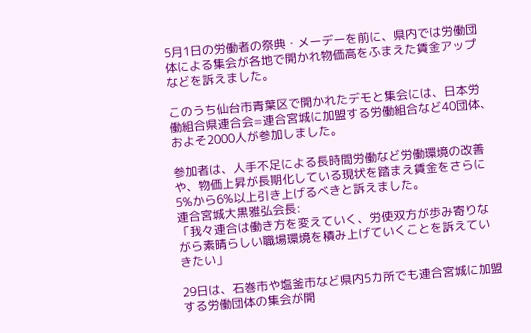5月1日の労働者の祭典・メーデーを前に、県内では労働団体による集会が各地で開かれ物価高をふまえた賃金アップなどを訴えました。

このうち仙台市青葉区で開かれたデモと集会には、日本労働組合県連合会=連合宮城に加盟する労働組合など40団体、およそ2000人が参加しました。

参加者は、人手不足による長時間労働など労働環境の改善や、物価上昇が長期化している現状を踏まえ賃金をさらに5%から6%以上引き上げるべきと訴えました。
連合宮城大黒雅弘会長:
「我々連合は働き方を変えていく、労使双方が歩み寄りながら素晴らしい職場環境を積み上げていくことを訴えていきたい」

29日は、石巻市や塩釜市など県内5カ所でも連合宮城に加盟する労働団体の集会が開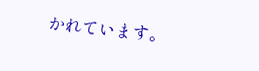かれています。